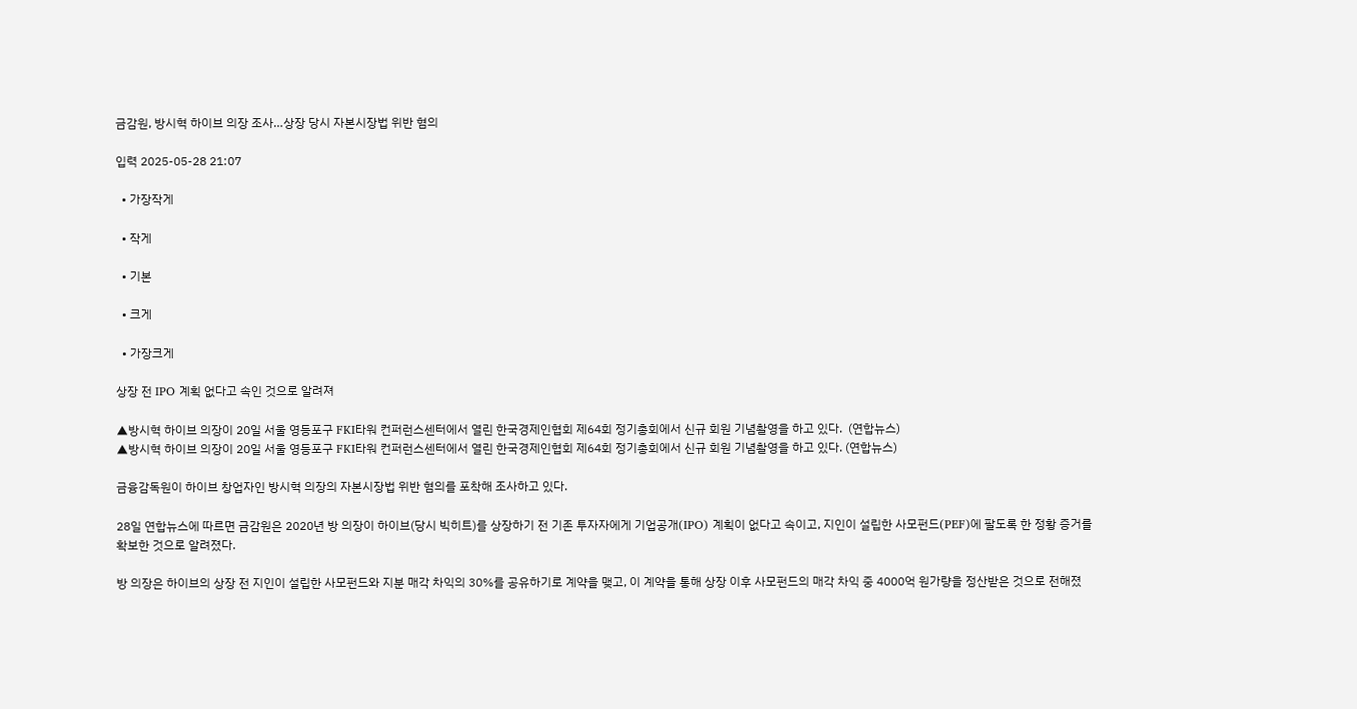금감원, 방시혁 하이브 의장 조사…상장 당시 자본시장법 위반 혐의

입력 2025-05-28 21:07

  • 가장작게

  • 작게

  • 기본

  • 크게

  • 가장크게

상장 전 IPO 계획 없다고 속인 것으로 알려져

▲방시혁 하이브 의장이 20일 서울 영등포구 FKI타워 컨퍼런스센터에서 열린 한국경제인협회 제64회 정기총회에서 신규 회원 기념촬영을 하고 있다.  (연합뉴스)
▲방시혁 하이브 의장이 20일 서울 영등포구 FKI타워 컨퍼런스센터에서 열린 한국경제인협회 제64회 정기총회에서 신규 회원 기념촬영을 하고 있다. (연합뉴스)

금융감독원이 하이브 창업자인 방시혁 의장의 자본시장법 위반 혐의를 포착해 조사하고 있다.

28일 연합뉴스에 따르면 금감원은 2020년 방 의장이 하이브(당시 빅히트)를 상장하기 전 기존 투자자에게 기업공개(IPO) 계획이 없다고 속이고, 지인이 설립한 사모펀드(PEF)에 팔도록 한 정황 증거를 확보한 것으로 알려졌다.

방 의장은 하이브의 상장 전 지인이 설립한 사모펀드와 지분 매각 차익의 30%를 공유하기로 계약을 맺고, 이 계약을 통해 상장 이후 사모펀드의 매각 차익 중 4000억 원가량을 정산받은 것으로 전해졌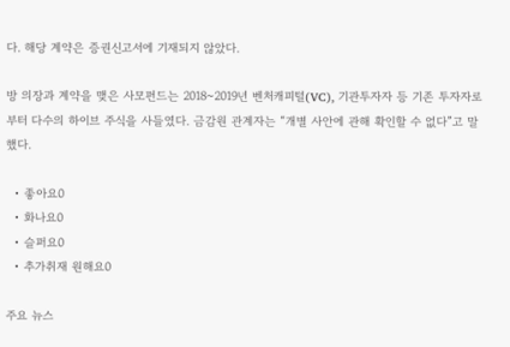다. 해당 계약은 증권신고서에 기재되지 않았다.

방 의장과 계약을 맺은 사모펀드는 2018~2019년 벤처캐피털(VC), 기관투자자 등 기존 투자자로부터 다수의 하이브 주식을 사들였다. 금감원 관계자는 “개별 사안에 관해 확인할 수 없다”고 말했다.

  • 좋아요0
  • 화나요0
  • 슬퍼요0
  • 추가취재 원해요0

주요 뉴스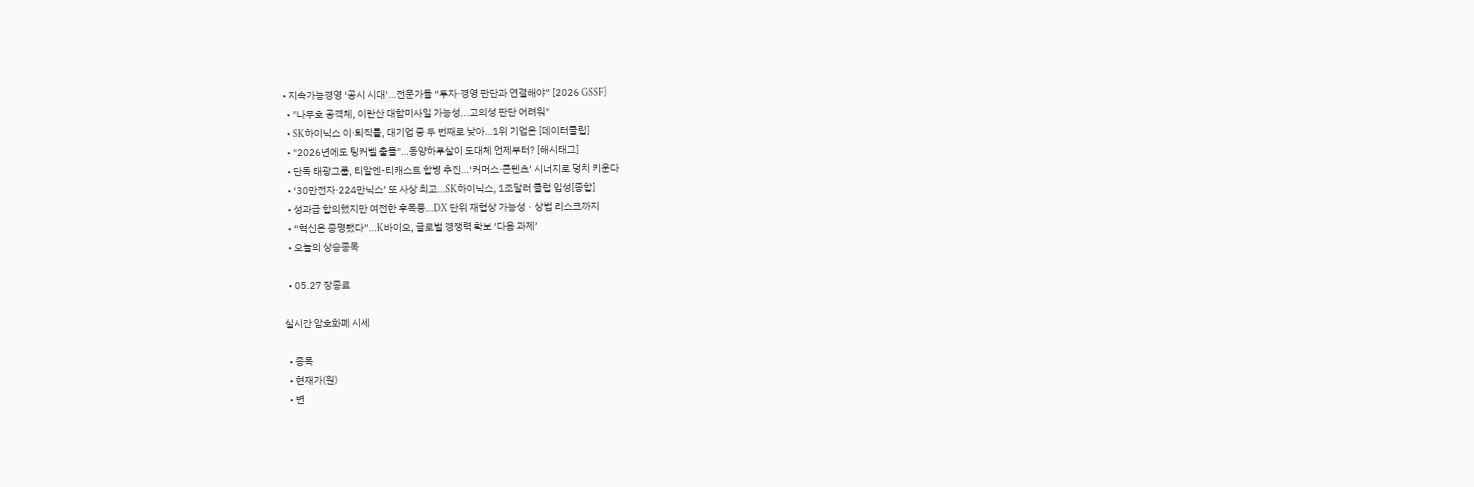• 지속가능경영 ‘공시 시대’…전문가들 “투자·경영 판단과 연결해야” [2026 GSSF]
  • "나무호 공격체, 이란산 대함미사일 가능성...고의성 판단 어려워"
  • SK하이닉스 이·퇴직률, 대기업 중 두 번째로 낮아…1위 기업은 [데이터클립]
  • "2026년에도 팅커벨 출몰"…동양하루살이 도대체 언제부터? [해시태그]
  • 단독 태광그룹, 티알엔-티캐스트 합병 추진…‘커머스·콘텐츠’ 시너지로 덩치 키운다
  • ‘30만전자·224만닉스’ 또 사상 최고…SK하이닉스, 1조달러 클럽 입성[종합]
  • 성과급 합의했지만 여전한 후폭풍…DX 단위 재협상 가능성ㆍ상법 리스크까지
  • “혁신은 증명됐다”…K바이오, 글로벌 경쟁력 확보 ‘다음 과제’
  • 오늘의 상승종목

  • 05.27 장종료

실시간 암호화폐 시세

  • 종목
  • 현재가(원)
  • 변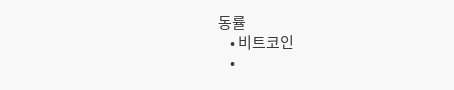동률
    • 비트코인
    •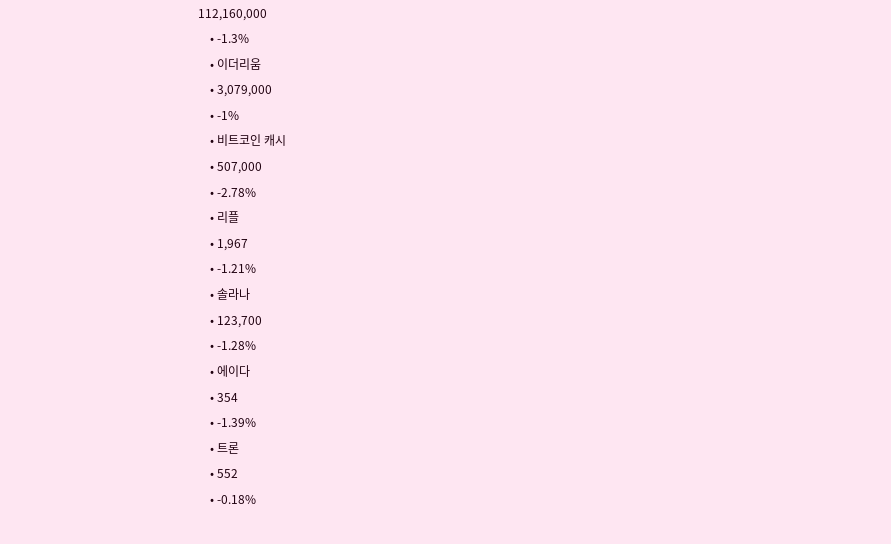112,160,000
    • -1.3%
    • 이더리움
    • 3,079,000
    • -1%
    • 비트코인 캐시
    • 507,000
    • -2.78%
    • 리플
    • 1,967
    • -1.21%
    • 솔라나
    • 123,700
    • -1.28%
    • 에이다
    • 354
    • -1.39%
    • 트론
    • 552
    • -0.18%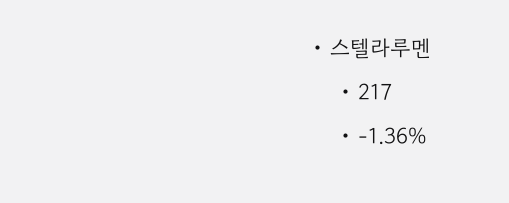• 스텔라루멘
    • 217
    • -1.36%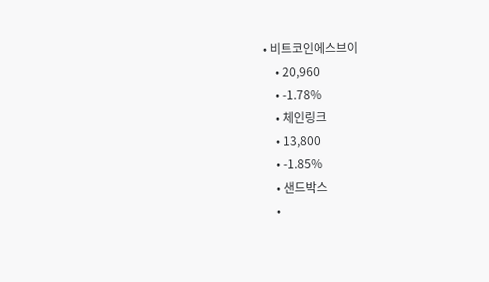• 비트코인에스브이
    • 20,960
    • -1.78%
    • 체인링크
    • 13,800
    • -1.85%
    • 샌드박스
    •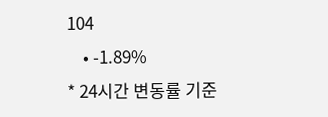104
    • -1.89%
* 24시간 변동률 기준